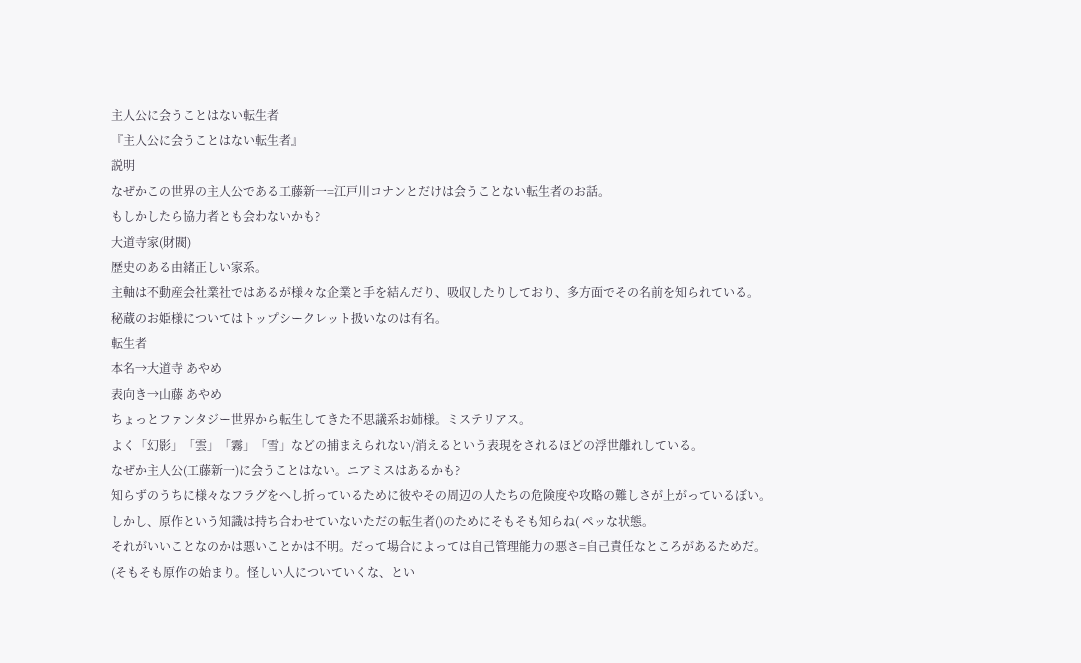主人公に会うことはない転生者
『主人公に会うことはない転生者』
説明
なぜかこの世界の主人公である工藤新一=江戸川コナンとだけは会うことない転生者のお話。
もしかしたら協力者とも会わないかも?
大道寺家(財閥)
歴史のある由緒正しい家系。
主軸は不動産会社業社ではあるが様々な企業と手を結んだり、吸収したりしており、多方面でその名前を知られている。
秘蔵のお姫様についてはトップシークレット扱いなのは有名。
転生者
本名→大道寺 あやめ
表向き→山藤 あやめ
ちょっとファンタジー世界から転生してきた不思議系お姉様。ミステリアス。
よく「幻影」「雲」「霧」「雪」などの捕まえられない/消えるという表現をされるほどの浮世離れしている。
なぜか主人公(工藤新一)に会うことはない。ニアミスはあるかも?
知らずのうちに様々なフラグをへし折っているために彼やその周辺の人たちの危険度や攻略の難しさが上がっているぼい。
しかし、原作という知識は持ち合わせていないただの転生者()のためにそもそも知らね( ペッな状態。
それがいいことなのかは悪いことかは不明。だって場合によっては自己管理能力の悪さ=自己責任なところがあるためだ。
(そもそも原作の始まり。怪しい人についていくな、とい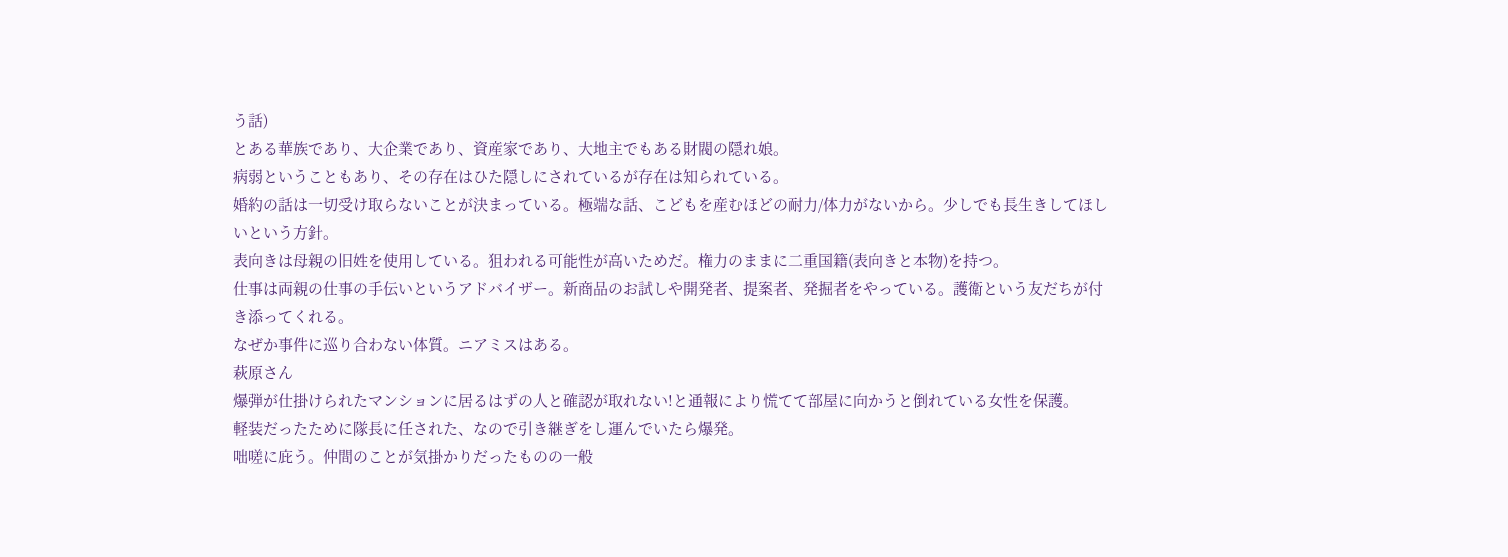う話)
とある華族であり、大企業であり、資産家であり、大地主でもある財閥の隠れ娘。
病弱ということもあり、その存在はひた隠しにされているが存在は知られている。
婚約の話は一切受け取らないことが決まっている。極端な話、こどもを産むほどの耐力/体力がないから。少しでも長生きしてほしいという方針。
表向きは母親の旧姓を使用している。狙われる可能性が高いためだ。権力のままに二重国籍(表向きと本物)を持つ。
仕事は両親の仕事の手伝いというアドバイザー。新商品のお試しや開発者、提案者、発掘者をやっている。護衛という友だちが付き添ってくれる。
なぜか事件に巡り合わない体質。ニアミスはある。
萩原さん
爆弾が仕掛けられたマンションに居るはずの人と確認が取れない!と通報により慌てて部屋に向かうと倒れている女性を保護。
軽装だったために隊長に任された、なので引き継ぎをし運んでいたら爆発。
咄嗟に庇う。仲間のことが気掛かりだったものの一般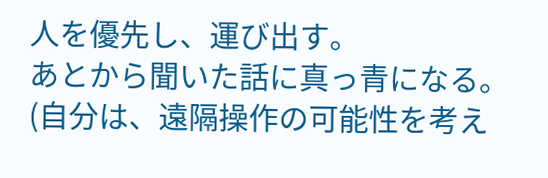人を優先し、運び出す。
あとから聞いた話に真っ青になる。
(自分は、遠隔操作の可能性を考え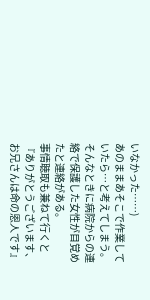いなかった……)
あのままあそこで作業していたら…と考えてしまう。
そんなときに病院からの連絡で保護した女性が目覚めたと連絡がある。
事情聴取も兼ねて行くと『ありがとうございます、お兄さんは命の恩人です』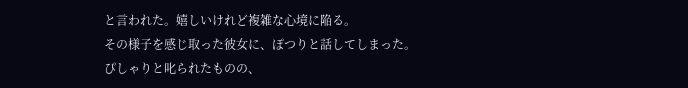と言われた。嬉しいけれど複雑な心境に陥る。
その様子を感じ取った彼女に、ぽつりと話してしまった。
ぴしゃりと叱られたものの、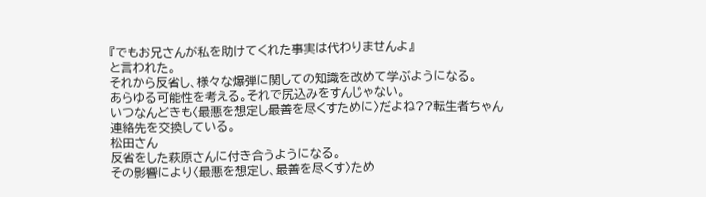『でもお兄さんが私を助けてくれた事実は代わりませんよ』
と言われた。
それから反省し、様々な爆弾に関しての知識を改めて学ぶようになる。
あらゆる可能性を考える。それで尻込みをすんじゃない。
いつなんどきも〈最悪を想定し最善を尽くすために〉だよね??転生者ちゃん
連絡先を交換している。
松田さん
反省をした萩原さんに付き合うようになる。
その影響により〈最悪を想定し、最善を尽くす〉ため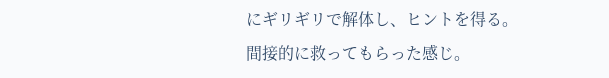にギリギリで解体し、ヒントを得る。
間接的に救ってもらった感じ。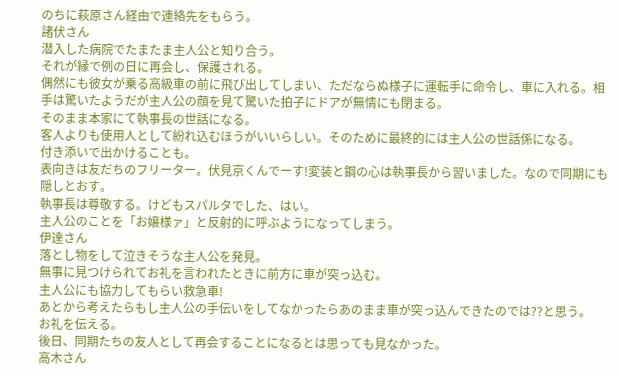のちに萩原さん経由で連絡先をもらう。
諸伏さん
潜入した病院でたまたま主人公と知り合う。
それが縁で例の日に再会し、保護される。
偶然にも彼女が乗る高級車の前に飛び出してしまい、ただならぬ様子に運転手に命令し、車に入れる。相手は驚いたようだが主人公の顔を見て驚いた拍子にドアが無情にも閉まる。
そのまま本家にて執事長の世話になる。
客人よりも使用人として紛れ込むほうがいいらしい。そのために最終的には主人公の世話係になる。
付き添いで出かけることも。
表向きは友だちのフリーター。伏見京くんでーす!変装と鋼の心は執事長から習いました。なので同期にも隠しとおす。
執事長は尊敬する。けどもスパルタでした、はい。
主人公のことを「お嬢様ァ」と反射的に呼ぶようになってしまう。
伊達さん
落とし物をして泣きそうな主人公を発見。
無事に見つけられてお礼を言われたときに前方に車が突っ込む。
主人公にも協力してもらい救急車!
あとから考えたらもし主人公の手伝いをしてなかったらあのまま車が突っ込んできたのでは??と思う。
お礼を伝える。
後日、同期たちの友人として再会することになるとは思っても見なかった。
高木さん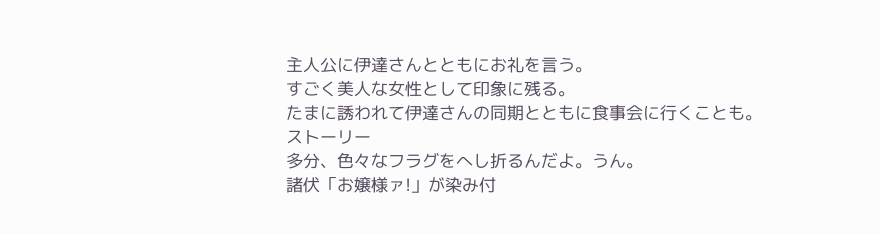主人公に伊達さんとともにお礼を言う。
すごく美人な女性として印象に残る。
たまに誘われて伊達さんの同期とともに食事会に行くことも。
ストーリー
多分、色々なフラグをへし折るんだよ。うん。
諸伏「お嬢様ァ!」が染み付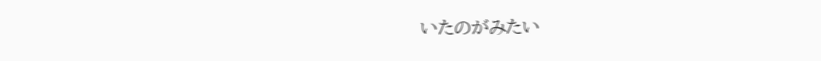いたのがみたい